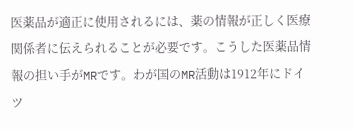医薬品が適正に使用されるには、薬の情報が正しく医療関係者に伝えられることが必要です。こうした医薬品情報の担い手がMRです。わが国のMR活動は1912年にドイツ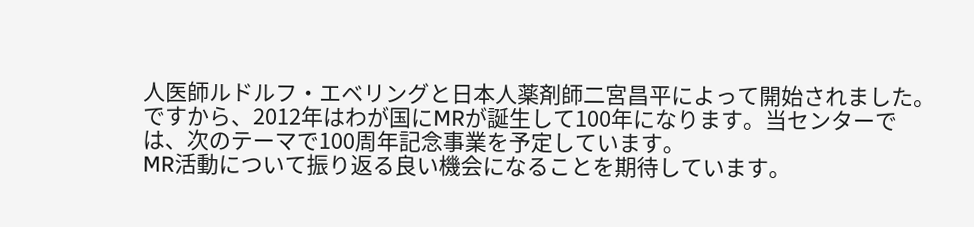人医師ルドルフ・エベリングと日本人薬剤師二宮昌平によって開始されました。ですから、2012年はわが国にMRが誕生して100年になります。当センターでは、次のテーマで100周年記念事業を予定しています。
MR活動について振り返る良い機会になることを期待しています。